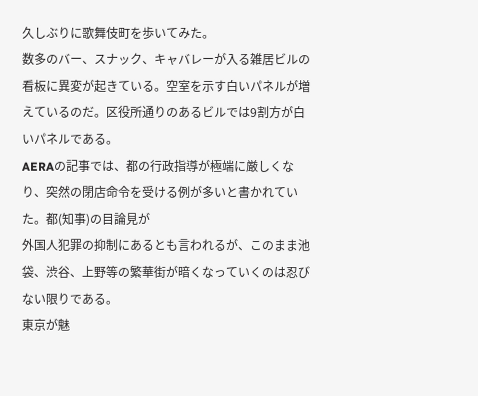久しぶりに歌舞伎町を歩いてみた。
数多のバー、スナック、キャバレーが入る雑居ビルの看板に異変が起きている。空室を示す白いパネルが増えているのだ。区役所通りのあるビルでは9割方が白いパネルである。
AERAの記事では、都の行政指導が極端に厳しくなり、突然の閉店命令を受ける例が多いと書かれていた。都(知事)の目論見が
外国人犯罪の抑制にあるとも言われるが、このまま池袋、渋谷、上野等の繁華街が暗くなっていくのは忍びない限りである。
東京が魅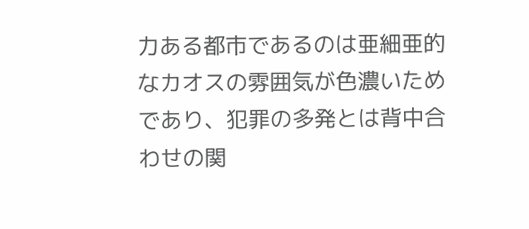力ある都市であるのは亜細亜的なカオスの雰囲気が色濃いためであり、犯罪の多発とは背中合わせの関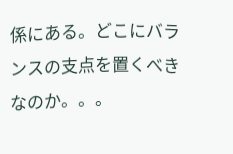係にある。どこにバランスの支点を置くべきなのか。。。